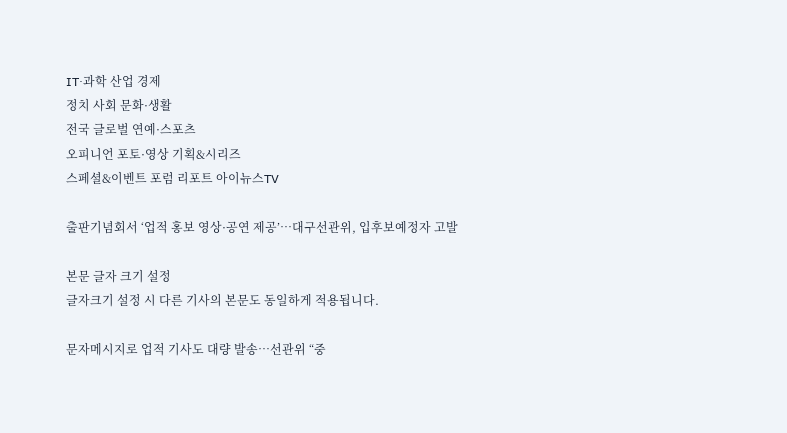IT·과학 산업 경제
정치 사회 문화·생활
전국 글로벌 연예·스포츠
오피니언 포토·영상 기획&시리즈
스페셜&이벤트 포럼 리포트 아이뉴스TV

출판기념회서 ‘업적 홍보 영상·공연 제공’…대구선관위, 입후보예정자 고발

본문 글자 크기 설정
글자크기 설정 시 다른 기사의 본문도 동일하게 적용됩니다.

문자메시지로 업적 기사도 대량 발송…선관위 “중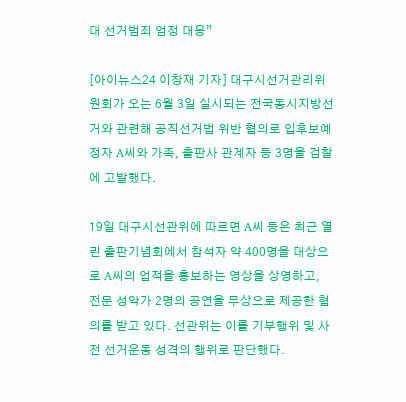대 선거범죄 엄정 대응”

[아이뉴스24 이창재 기자] 대구시선거관리위원회가 오는 6월 3일 실시되는 전국동시지방선거와 관련해 공직선거법 위반 혐의로 입후보예정자 A씨와 가족, 출판사 관계자 등 3명을 검찰에 고발했다.

19일 대구시선관위에 따르면 A씨 등은 최근 열린 출판기념회에서 참석자 약 400명을 대상으로 A씨의 업적을 홍보하는 영상을 상영하고, 전문 성악가 2명의 공연을 무상으로 제공한 혐의를 받고 있다. 선관위는 이를 기부행위 및 사전 선거운동 성격의 행위로 판단했다.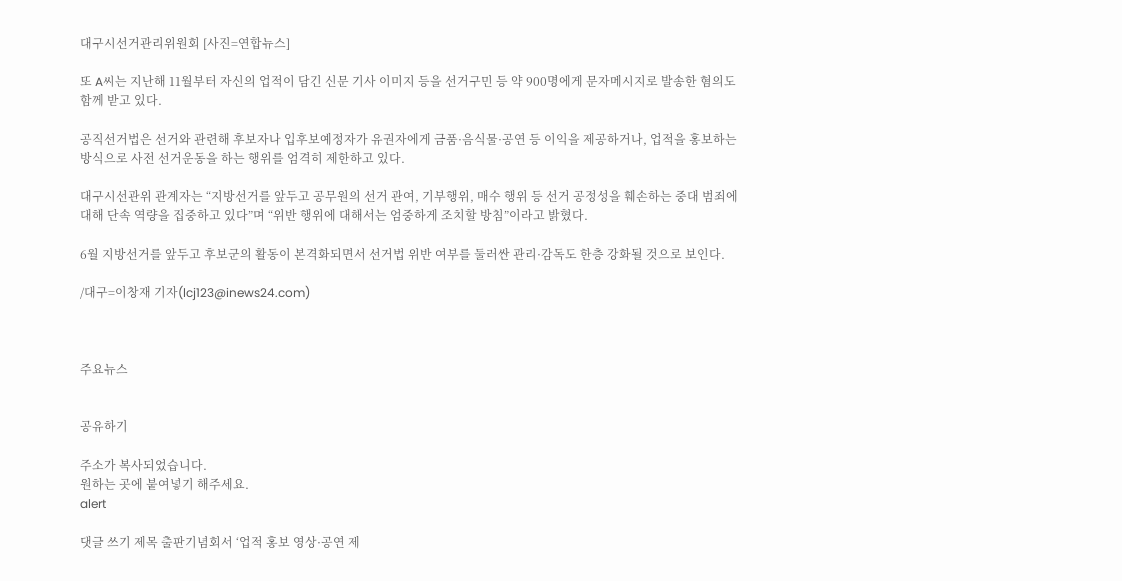대구시선거관리위원회 [사진=연합뉴스]

또 A씨는 지난해 11월부터 자신의 업적이 담긴 신문 기사 이미지 등을 선거구민 등 약 900명에게 문자메시지로 발송한 혐의도 함께 받고 있다.

공직선거법은 선거와 관련해 후보자나 입후보예정자가 유권자에게 금품·음식물·공연 등 이익을 제공하거나, 업적을 홍보하는 방식으로 사전 선거운동을 하는 행위를 엄격히 제한하고 있다.

대구시선관위 관계자는 “지방선거를 앞두고 공무원의 선거 관여, 기부행위, 매수 행위 등 선거 공정성을 훼손하는 중대 범죄에 대해 단속 역량을 집중하고 있다”며 “위반 행위에 대해서는 엄중하게 조치할 방침”이라고 밝혔다.

6월 지방선거를 앞두고 후보군의 활동이 본격화되면서 선거법 위반 여부를 둘러싼 관리·감독도 한층 강화될 것으로 보인다.

/대구=이창재 기자(lcj123@inews24.com)



주요뉴스


공유하기

주소가 복사되었습니다.
원하는 곳에 붙여넣기 해주세요.
alert

댓글 쓰기 제목 출판기념회서 ‘업적 홍보 영상·공연 제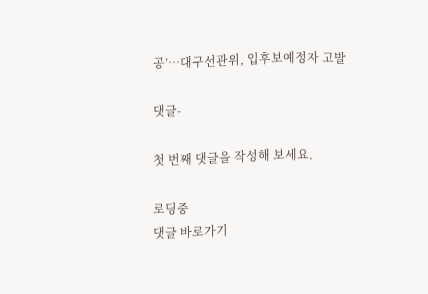공’…대구선관위, 입후보예정자 고발

댓글-

첫 번째 댓글을 작성해 보세요.

로딩중
댓글 바로가기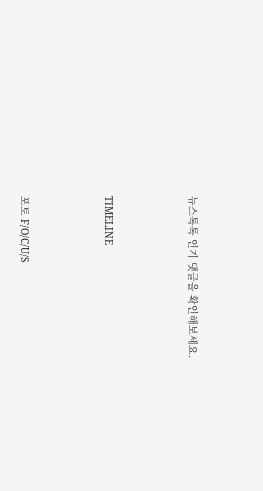뉴스톡톡 인기 댓글을 확인해보세요.



TIMELINE



포토 F/O/C/U/S